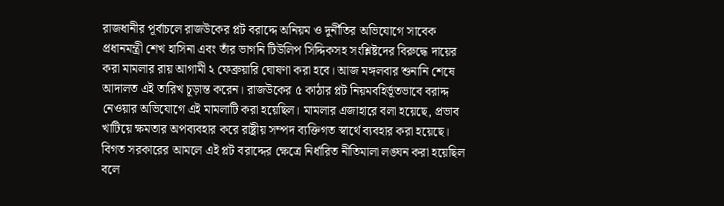রাজধানীর পূর্বাচলে রাজউকের প্লট বরাদ্দে অনিয়ম ও দুর্নীতির অভিযোগে সাবেক প্রধানমন্ত্রী শেখ হাসিনা এবং তাঁর ভাগনি টিউলিপ সিদ্দিকসহ সংশ্লিষ্টদের বিরুদ্ধে দায়ের করা মামলার রায় আগামী ২ ফেব্রুয়ারি ঘোষণা করা হবে। আজ মঙ্গলবার শুনানি শেষে আদালত এই তারিখ চূড়ান্ত করেন। রাজউকের ৫ কাঠার প্লট নিয়মবহির্ভূতভাবে বরাদ্দ নেওয়ার অভিযোগে এই মামলাটি করা হয়েছিল। মামলার এজাহারে বলা হয়েছে, প্রভাব খাটিয়ে ক্ষমতার অপব্যবহার করে রাষ্ট্রীয় সম্পদ ব্যক্তিগত স্বার্থে ব্যবহার করা হয়েছে।
বিগত সরকারের আমলে এই প্লট বরাদ্দের ক্ষেত্রে নির্ধারিত নীতিমালা লঙ্ঘন করা হয়েছিল বলে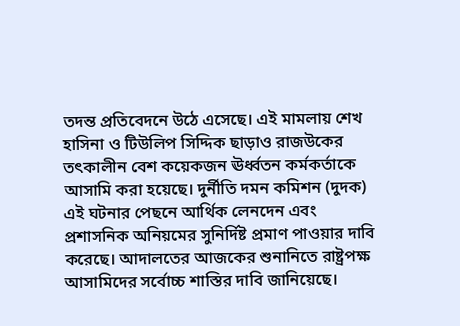তদন্ত প্রতিবেদনে উঠে এসেছে। এই মামলায় শেখ হাসিনা ও টিউলিপ সিদ্দিক ছাড়াও রাজউকের তৎকালীন বেশ কয়েকজন ঊর্ধ্বতন কর্মকর্তাকে আসামি করা হয়েছে। দুর্নীতি দমন কমিশন (দুদক) এই ঘটনার পেছনে আর্থিক লেনদেন এবং প্রশাসনিক অনিয়মের সুনির্দিষ্ট প্রমাণ পাওয়ার দাবি করেছে। আদালতের আজকের শুনানিতে রাষ্ট্রপক্ষ আসামিদের সর্বোচ্চ শাস্তির দাবি জানিয়েছে।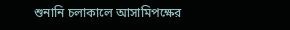শুনানি চলাকালে আসামিপক্ষের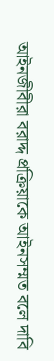আইনজীবীরা বরাদ্দ প্রক্রিয়াকে আইনসম্মত বলে দাবি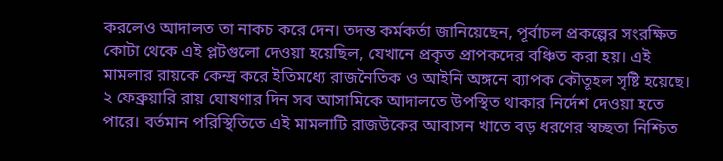করলেও আদালত তা নাকচ করে দেন। তদন্ত কর্মকর্তা জানিয়েছেন, পূর্বাচল প্রকল্পের সংরক্ষিত কোটা থেকে এই প্লটগুলো দেওয়া হয়েছিল, যেখানে প্রকৃত প্রাপকদের বঞ্চিত করা হয়। এই মামলার রায়কে কেন্দ্র করে ইতিমধ্যে রাজনৈতিক ও আইনি অঙ্গনে ব্যাপক কৌতূহল সৃষ্টি হয়েছে। ২ ফেব্রুয়ারি রায় ঘোষণার দিন সব আসামিকে আদালতে উপস্থিত থাকার নির্দেশ দেওয়া হতে পারে। বর্তমান পরিস্থিতিতে এই মামলাটি রাজউকের আবাসন খাতে বড় ধরণের স্বচ্ছতা নিশ্চিত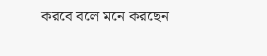করবে বলে মনে করছেন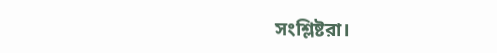সংশ্লিষ্টরা।